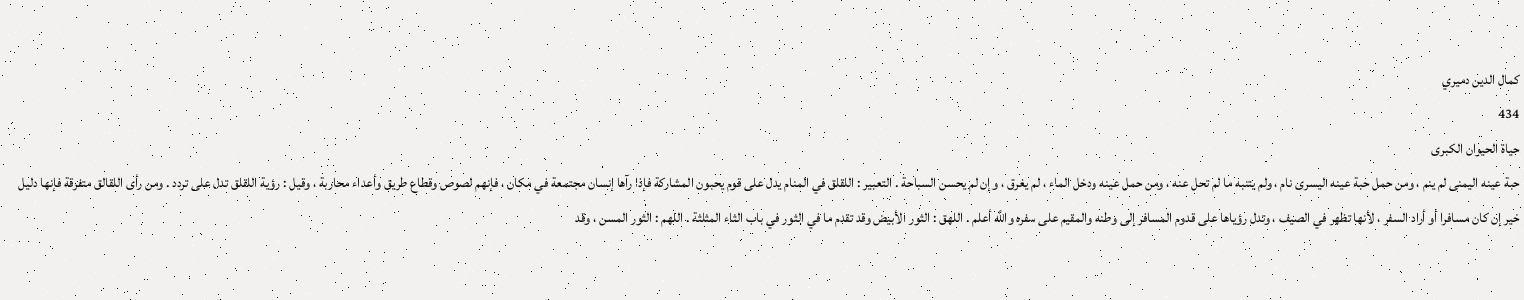كمال الدين دميري
434
حياة الحيوان الكبرى
حبة عينه اليمنى لم ينم ، ومن حمل حبة عينه اليسرى نام ، ولم يتنبه ما لم تحل عنه ، ومن حمل عينه ودخل الماء ، لم يغرق ، وإن لم يحسن السباحة . التعبير : اللقلق في المنام يدل على قوم يحبون المشاركة فإذا رآها إنسان مجتمعة في مكان ، فإنهم لصوص وقطاع طريق وأعداء محاربة ، وقيل : رؤية اللقلق تدل على تردد . ومن رأى اللقالق متفرقة فإنها دليل خير إن كان مسافرا أو أراد السفر ، لأنها تظهر في الصيف ، وتدل رؤياها على قدوم المسافر إلى وطنه والمقيم على سفره واللَّه أعلم . اللهق : الثور الأبيض وقد تقدم ما في الثور في باب الثاء المثلثة . اللهم : الثور المسن ، وقد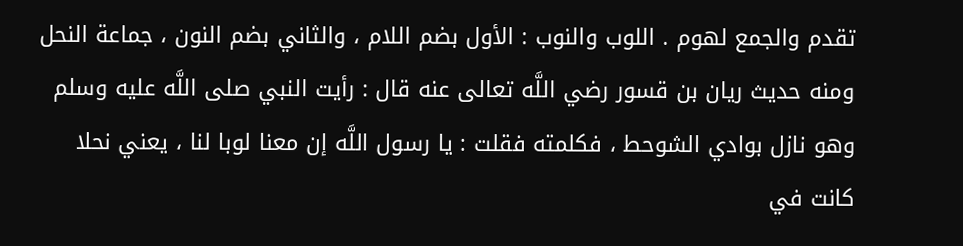تقدم والجمع لهوم . اللوب والنوب : الأول بضم اللام ، والثاني بضم النون ، جماعة النحل ومنه حديث ريان بن قسور رضي اللَّه تعالى عنه قال : رأيت النبي صلى اللَّه عليه وسلم وهو نازل بوادي الشوحط ، فكلمته فقلت : يا رسول اللَّه إن معنا لوبا لنا ، يعني نحلا كانت في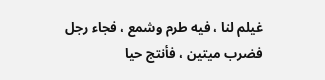غيلم لنا ، فيه طرم وشمع ، فجاء رجل فضرب ميتين ، فأنتج حيا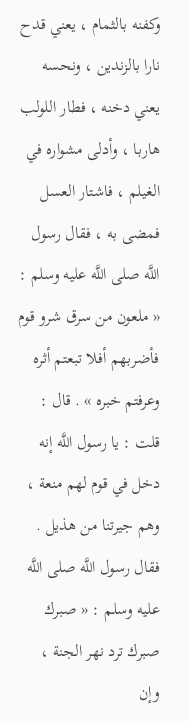وكفنه بالثمام ، يعني قدح نارا بالزندين ، ونحسه يعني دخنه ، فطار اللولب هاربا ، وأدلى مشواره في الغيلم ، فاشتار العسل فمضى به ، فقال رسول اللَّه صلى اللَّه عليه وسلم : « ملعون من سرق شرو قوم فأضربهم أفلا تبعتم أثره وعرفتم خبره » . قال : قلت : يا رسول اللَّه إنه دخل في قوم لهم منعة ، وهم جيرتنا من هذيل . فقال رسول اللَّه صلى اللَّه عليه وسلم : « صبرك صبرك ترد نهر الجنة ، وإن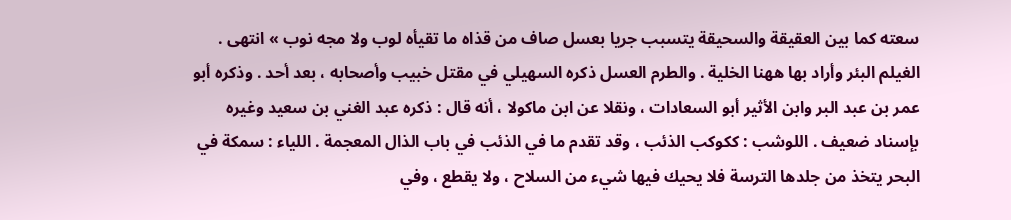سعته كما بين العقيقة والسحيقة يتسبب جريا بعسل صاف من قذاه ما تقيأه لوب ولا مجه نوب » انتهى . الغيلم البئر وأراد بها ههنا الخلية . والطرم العسل ذكره السهيلي في مقتل خبيب وأصحابه ، بعد أحد . وذكره أبو عمر بن عبد البر وابن الأثير أبو السعادات ، ونقلا عن ابن ماكولا ، أنه قال : ذكره عبد الغني بن سعيد وغيره بإسناد ضعيف . اللوشب : ككوكب الذئب ، وقد تقدم ما في الذئب في باب الذال المعجمة . اللياء : سمكة في البحر يتخذ من جلدها الترسة فلا يحيك فيها شيء من السلاح ، ولا يقطع ، وفي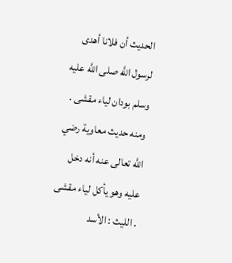الحديث أن فلانا أهدى لرسول اللَّه صلى اللَّه عليه وسلم بودان لياء مقشى . ومنه حديث معاوية رضي اللَّه تعالى عنه أنه دخل عليه وهو يأكل لياء مقشى . الليث : الأسد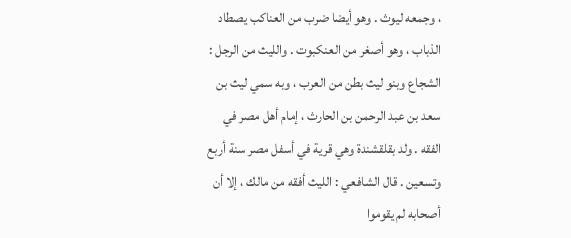، وجمعه ليوث . وهو أيضا ضرب من العناكب يصطاد الذباب ، وهو أصغر من العنكبوت . والليث من الرجل : الشجاع وبنو ليث بطن من العرب ، وبه سمي ليث بن سعد بن عبد الرحمن بن الحارث ، إمام أهل مصر في الفقه . ولد بقلقشندة وهي قرية في أسفل مصر سنة أربع وتسعين . قال الشافعي : الليث أفقه من مالك ، إلا أن أصحابه لم يقوموا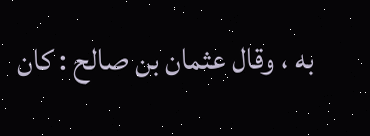به ، وقال عثمان بن صالح : كان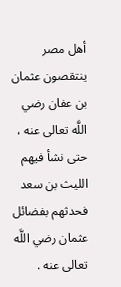أهل مصر ينتقصون عثمان بن عفان رضي اللَّه تعالى عنه ، حتى نشأ فيهم الليث بن سعد فحدثهم بفضائل عثمان رضي اللَّه تعالى عنه .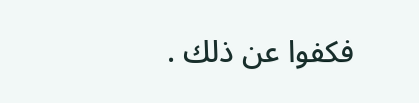فكفوا عن ذلك .